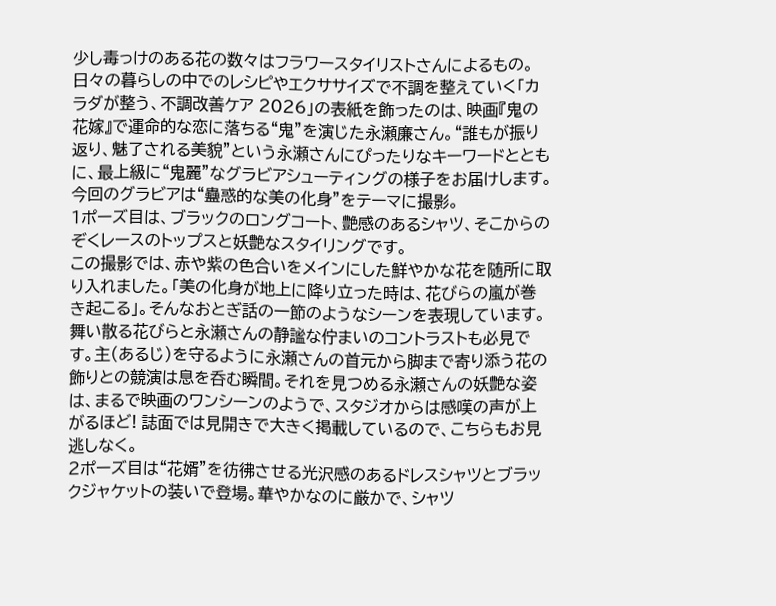少し毒っけのある花の数々はフラワースタイリストさんによるもの。
日々の暮らしの中でのレシピやエクササイズで不調を整えていく「カラダが整う、不調改善ケア 2026」の表紙を飾ったのは、映画『鬼の花嫁』で運命的な恋に落ちる“鬼”を演じた永瀬廉さん。“誰もが振り返り、魅了される美貌”という永瀬さんにぴったりなキーワードとともに、最上級に“鬼麗”なグラビアシューティングの様子をお届けします。
今回のグラビアは“蠱惑的な美の化身”をテーマに撮影。
1ポーズ目は、ブラックのロングコート、艶感のあるシャツ、そこからのぞくレースのトップスと妖艶なスタイリングです。
この撮影では、赤や紫の色合いをメインにした鮮やかな花を随所に取り入れました。「美の化身が地上に降り立った時は、花びらの嵐が巻き起こる」。そんなおとぎ話の一節のようなシーンを表現しています。舞い散る花びらと永瀬さんの静謐な佇まいのコントラストも必見です。主(あるじ)を守るように永瀬さんの首元から脚まで寄り添う花の飾りとの競演は息を呑む瞬間。それを見つめる永瀬さんの妖艶な姿は、まるで映画のワンシーンのようで、スタジオからは感嘆の声が上がるほど! 誌面では見開きで大きく掲載しているので、こちらもお見逃しなく。
2ポーズ目は“花婿”を彷彿させる光沢感のあるドレスシャツとブラックジャケットの装いで登場。華やかなのに厳かで、シャツ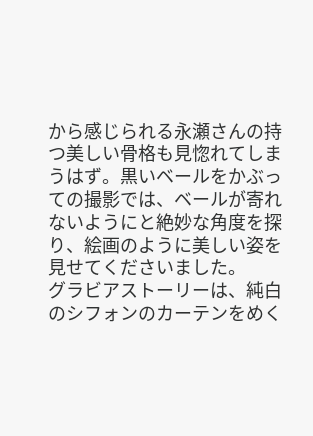から感じられる永瀬さんの持つ美しい骨格も見惚れてしまうはず。黒いベールをかぶっての撮影では、ベールが寄れないようにと絶妙な角度を探り、絵画のように美しい姿を見せてくださいました。
グラビアストーリーは、純白のシフォンのカーテンをめく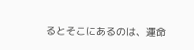るとそこにあるのは、運命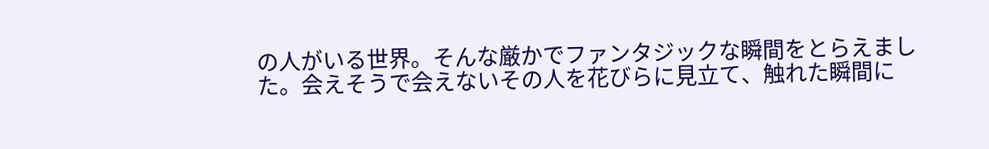の人がいる世界。そんな厳かでファンタジックな瞬間をとらえました。会えそうで会えないその人を花びらに見立て、触れた瞬間に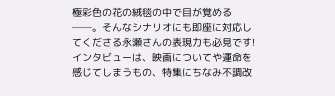極彩色の花の絨毯の中で目が覚める ──。そんなシナリオにも即座に対応してくださる永瀬さんの表現力も必見です!
インタビューは、映画についてや運命を感じてしまうもの、特集にちなみ不調改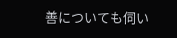善についても伺い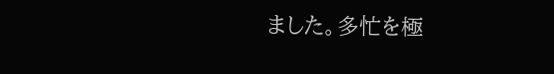ました。多忙を極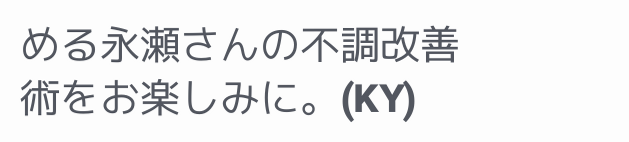める永瀬さんの不調改善術をお楽しみに。(KY)